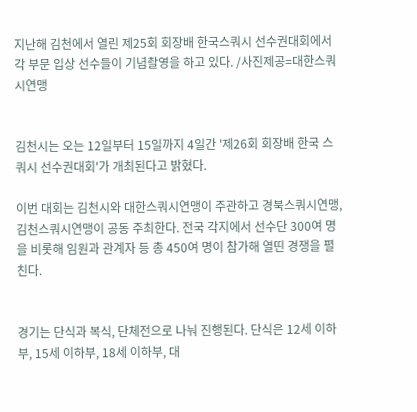지난해 김천에서 열린 제25회 회장배 한국스쿼시 선수권대회에서 각 부문 입상 선수들이 기념촬영을 하고 있다. /사진제공=대한스쿼시연맹


김천시는 오는 12일부터 15일까지 4일간 '제26회 회장배 한국 스쿼시 선수권대회'가 개최된다고 밝혔다.

이번 대회는 김천시와 대한스쿼시연맹이 주관하고 경북스쿼시연맹, 김천스쿼시연맹이 공동 주최한다. 전국 각지에서 선수단 300여 명을 비롯해 임원과 관계자 등 총 450여 명이 참가해 열띤 경쟁을 펼친다.


경기는 단식과 복식, 단체전으로 나눠 진행된다. 단식은 12세 이하부, 15세 이하부, 18세 이하부, 대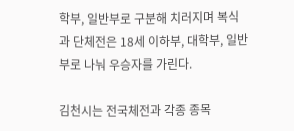학부, 일반부로 구분해 치러지며 복식과 단체전은 18세 이하부, 대학부, 일반부로 나눠 우승자를 가린다.

김천시는 전국체전과 각종 종목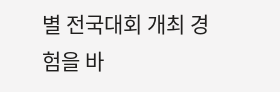별 전국대회 개최 경험을 바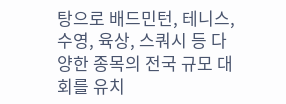탕으로 배드민턴, 테니스, 수영, 육상, 스쿼시 등 다양한 종목의 전국 규모 대회를 유치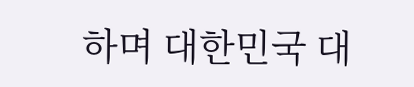하며 대한민국 대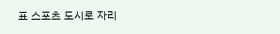표 스포츠 도시로 자리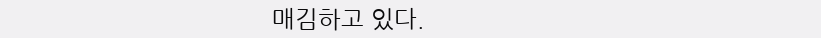매김하고 있다.